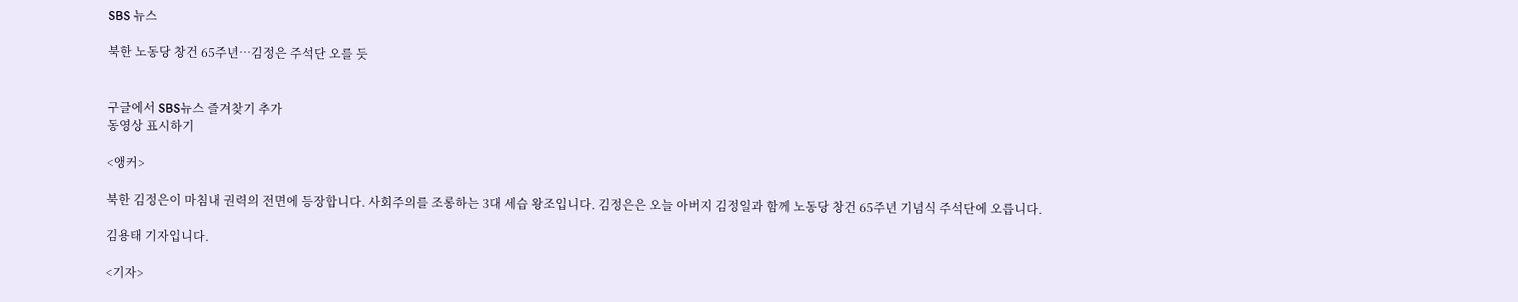SBS 뉴스

북한 노동당 창건 65주년…김정은 주석단 오를 듯


구글에서 SBS뉴스 즐겨찾기 추가
동영상 표시하기

<앵커>

북한 김정은이 마침내 권력의 전면에 등장합니다. 사회주의를 조롱하는 3대 세습 왕조입니다. 김정은은 오늘 아버지 김정일과 함께 노동당 창건 65주년 기념식 주석단에 오릅니다.

김용태 기자입니다.

<기자>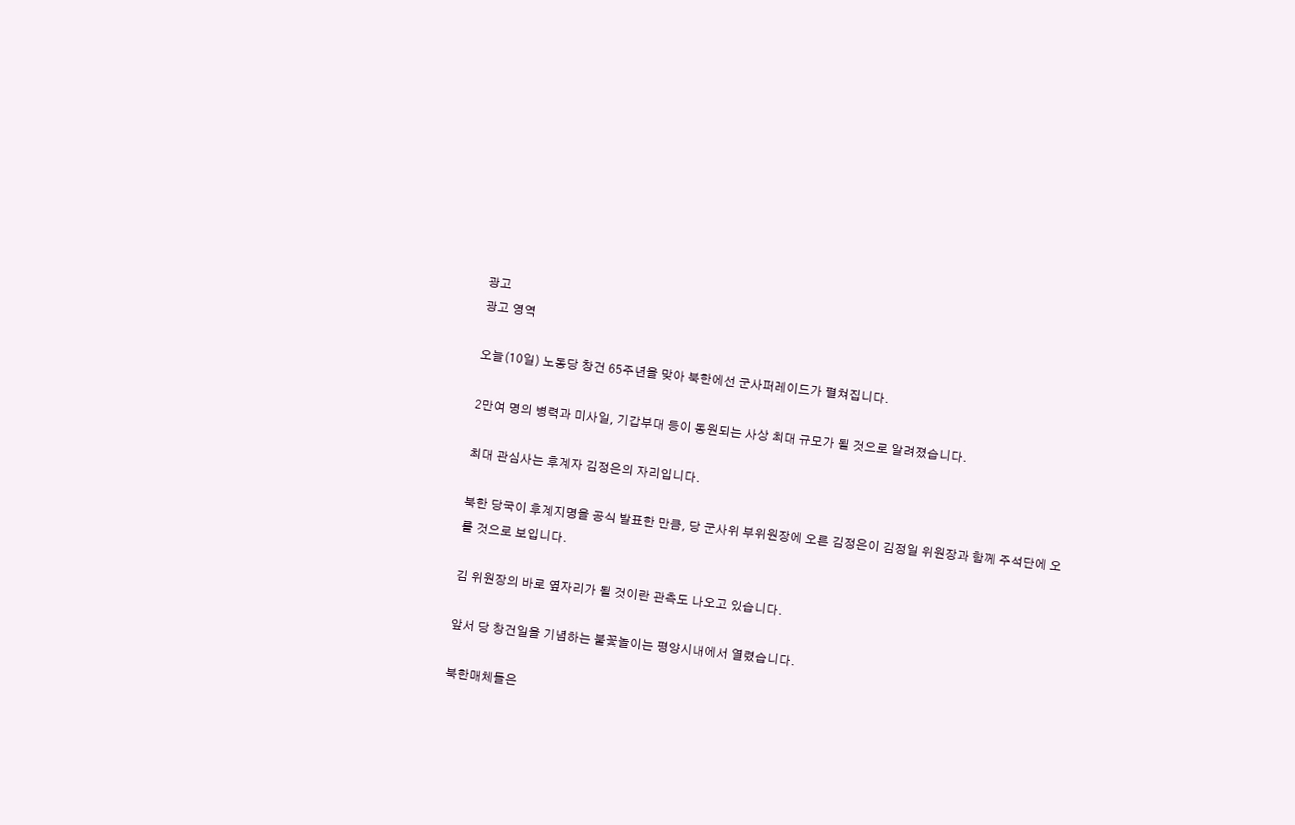광고
광고 영역

오늘(10일) 노동당 창건 65주년을 맞아 북한에선 군사퍼레이드가 펼쳐집니다.

2만여 명의 병력과 미사일, 기갑부대 등이 동원되는 사상 최대 규모가 될 것으로 알려졌습니다.

최대 관심사는 후계자 김정은의 자리입니다.

북한 당국이 후계지명을 공식 발표한 만큼, 당 군사위 부위원장에 오른 김정은이 김정일 위원장과 함께 주석단에 오를 것으로 보입니다.

김 위원장의 바로 옆자리가 될 것이란 관측도 나오고 있습니다.

앞서 당 창건일을 기념하는 불꽃놀이는 평양시내에서 열렸습니다.

북한매체들은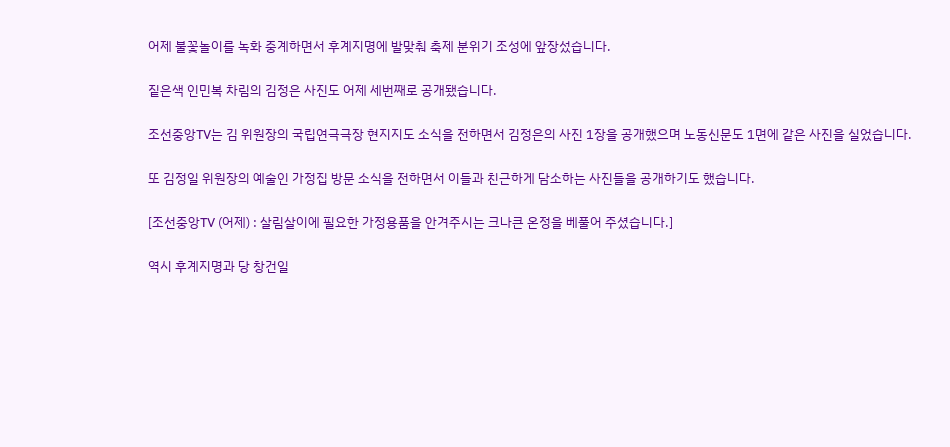어제 불꽃놀이를 녹화 중계하면서 후계지명에 발맞춰 축제 분위기 조성에 앞장섰습니다.

짙은색 인민복 차림의 김정은 사진도 어제 세번째로 공개됐습니다.

조선중앙TV는 김 위원장의 국립연극극장 현지지도 소식을 전하면서 김정은의 사진 1장을 공개했으며 노동신문도 1면에 같은 사진을 실었습니다.

또 김정일 위원장의 예술인 가정집 방문 소식을 전하면서 이들과 친근하게 담소하는 사진들을 공개하기도 했습니다.

[조선중앙TV (어제) : 살림살이에 필요한 가정용품을 안겨주시는 크나큰 온정을 베풀어 주셨습니다.]

역시 후계지명과 당 창건일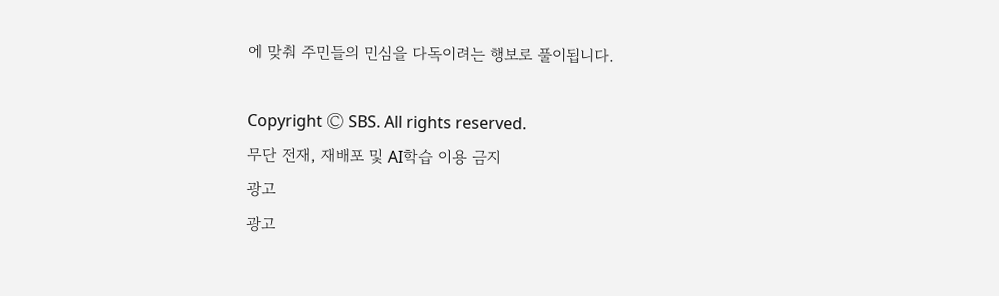에 맞춰 주민들의 민심을 다독이려는 행보로 풀이됩니다.

Copyright Ⓒ SBS. All rights reserved.
무단 전재, 재배포 및 AI학습 이용 금지
광고
광고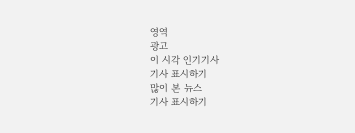영역
광고
이 시각 인기기사
기사 표시하기
많이 본 뉴스
기사 표시하기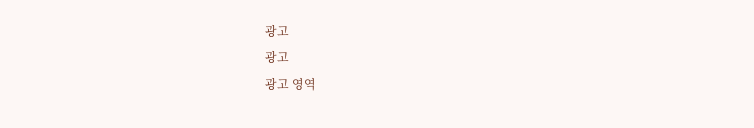광고
광고
광고 영역